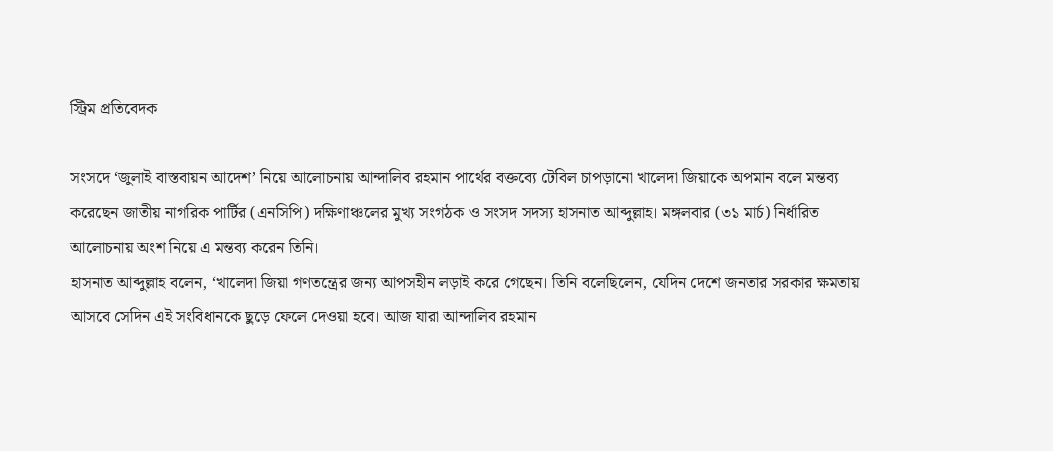স্ট্রিম প্রতিবেদক

সংসদে ‘জুলাই বাস্তবায়ন আদেশ’ নিয়ে আলোচনায় আন্দালিব রহমান পার্থের বক্তব্যে টেবিল চাপড়ানো খালেদা জিয়াকে অপমান বলে মন্তব্য করেছেন জাতীয় নাগরিক পার্টির (এনসিপি) দক্ষিণাঞ্চলের মুখ্য সংগঠক ও সংসদ সদস্য হাসনাত আব্দুল্লাহ। মঙ্গলবার (৩১ মার্চ) নির্ধারিত আলোচনায় অংশ নিয়ে এ মন্তব্য করেন তিনি।
হাসনাত আব্দুল্লাহ বলেন, ‘খালেদা জিয়া গণতন্ত্রের জন্য আপসহীন লড়াই করে গেছেন। তিনি বলেছিলেন, যেদিন দেশে জনতার সরকার ক্ষমতায় আসবে সেদিন এই সংবিধানকে ছুড়ে ফেলে দেওয়া হবে। আজ যারা আন্দালিব রহমান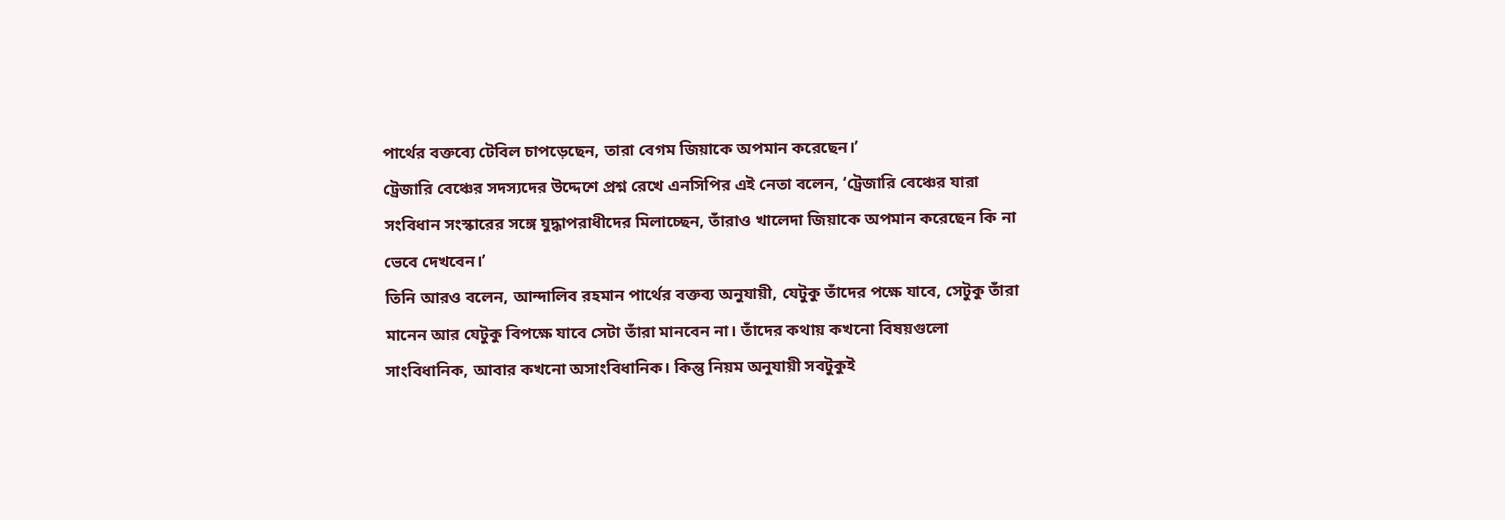পার্থের বক্তব্যে টেবিল চাপড়েছেন, তারা বেগম জিয়াকে অপমান করেছেন।’
ট্রেজারি বেঞ্চের সদস্যদের উদ্দেশে প্রশ্ন রেখে এনসিপির এই নেতা বলেন, ‘ট্রেজারি বেঞ্চের যারা সংবিধান সংস্কারের সঙ্গে যুদ্ধাপরাধীদের মিলাচ্ছেন, তাঁরাও খালেদা জিয়াকে অপমান করেছেন কি না ভেবে দেখবেন।’
তিনি আরও বলেন, আন্দালিব রহমান পার্থের বক্তব্য অনুযায়ী, যেটুকু তাঁদের পক্ষে যাবে, সেটুকু তাঁরা মানেন আর যেটুকু বিপক্ষে যাবে সেটা তাঁরা মানবেন না। তাঁদের কথায় কখনো বিষয়গুলো সাংবিধানিক, আবার কখনো অসাংবিধানিক। কিন্তু নিয়ম অনুযায়ী সবটুকুই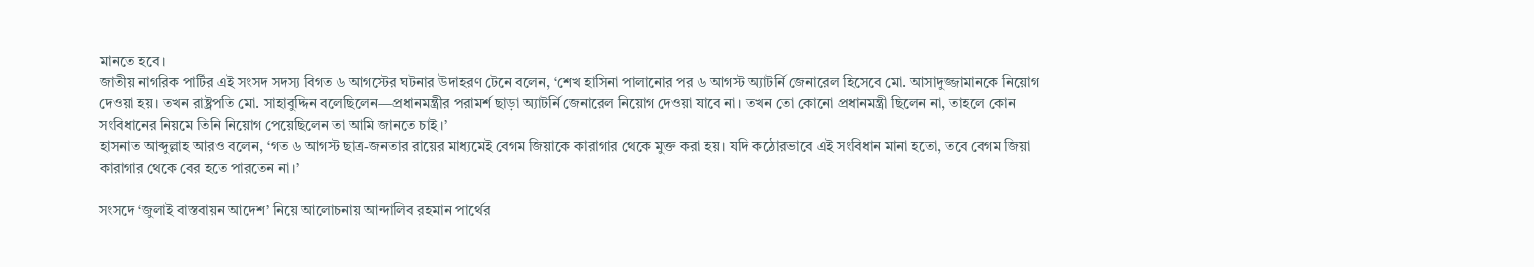মানতে হবে।
জাতীয় নাগরিক পার্টির এই সংসদ সদস্য বিগত ৬ আগস্টের ঘটনার উদাহরণ টেনে বলেন, ‘শেখ হাসিনা পালানোর পর ৬ আগস্ট অ্যাটর্নি জেনারেল হিসেবে মো. আসাদুজ্জামানকে নিয়োগ দেওয়া হয়। তখন রাষ্ট্রপতি মো. সাহাবুদ্দিন বলেছিলেন—প্রধানমন্ত্রীর পরামর্শ ছাড়া অ্যাটর্নি জেনারেল নিয়োগ দেওয়া যাবে না। তখন তো কোনো প্রধানমন্ত্রী ছিলেন না, তাহলে কোন সংবিধানের নিয়মে তিনি নিয়োগ পেয়েছিলেন তা আমি জানতে চাই।’
হাসনাত আব্দুল্লাহ আরও বলেন, ‘গত ৬ আগস্ট ছাত্র-জনতার রায়ের মাধ্যমেই বেগম জিয়াকে কারাগার থেকে মুক্ত করা হয়। যদি কঠোরভাবে এই সংবিধান মানা হতো, তবে বেগম জিয়া কারাগার থেকে বের হতে পারতেন না।’

সংসদে ‘জুলাই বাস্তবায়ন আদেশ’ নিয়ে আলোচনায় আন্দালিব রহমান পার্থের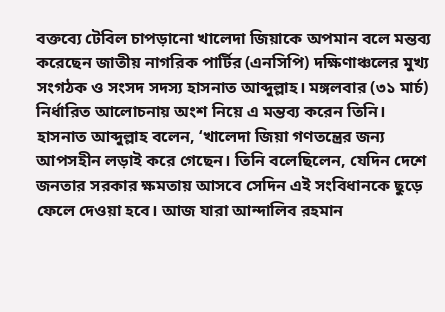বক্তব্যে টেবিল চাপড়ানো খালেদা জিয়াকে অপমান বলে মন্তব্য করেছেন জাতীয় নাগরিক পার্টির (এনসিপি) দক্ষিণাঞ্চলের মুখ্য সংগঠক ও সংসদ সদস্য হাসনাত আব্দুল্লাহ। মঙ্গলবার (৩১ মার্চ) নির্ধারিত আলোচনায় অংশ নিয়ে এ মন্তব্য করেন তিনি।
হাসনাত আব্দুল্লাহ বলেন, ‘খালেদা জিয়া গণতন্ত্রের জন্য আপসহীন লড়াই করে গেছেন। তিনি বলেছিলেন, যেদিন দেশে জনতার সরকার ক্ষমতায় আসবে সেদিন এই সংবিধানকে ছুড়ে ফেলে দেওয়া হবে। আজ যারা আন্দালিব রহমান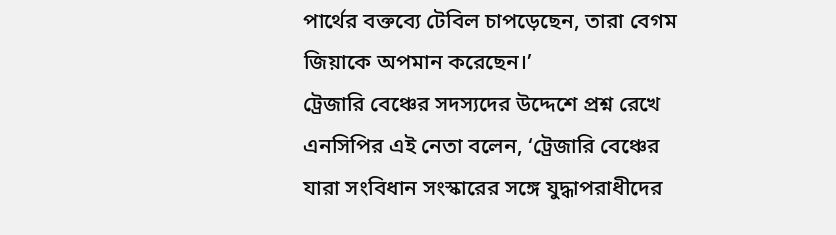পার্থের বক্তব্যে টেবিল চাপড়েছেন, তারা বেগম জিয়াকে অপমান করেছেন।’
ট্রেজারি বেঞ্চের সদস্যদের উদ্দেশে প্রশ্ন রেখে এনসিপির এই নেতা বলেন, ‘ট্রেজারি বেঞ্চের যারা সংবিধান সংস্কারের সঙ্গে যুদ্ধাপরাধীদের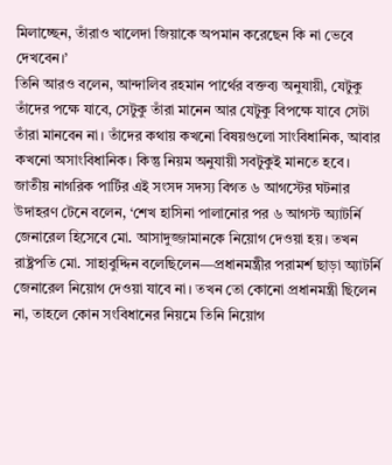মিলাচ্ছেন, তাঁরাও খালেদা জিয়াকে অপমান করেছেন কি না ভেবে দেখবেন।’
তিনি আরও বলেন, আন্দালিব রহমান পার্থের বক্তব্য অনুযায়ী, যেটুকু তাঁদের পক্ষে যাবে, সেটুকু তাঁরা মানেন আর যেটুকু বিপক্ষে যাবে সেটা তাঁরা মানবেন না। তাঁদের কথায় কখনো বিষয়গুলো সাংবিধানিক, আবার কখনো অসাংবিধানিক। কিন্তু নিয়ম অনুযায়ী সবটুকুই মানতে হবে।
জাতীয় নাগরিক পার্টির এই সংসদ সদস্য বিগত ৬ আগস্টের ঘটনার উদাহরণ টেনে বলেন, ‘শেখ হাসিনা পালানোর পর ৬ আগস্ট অ্যাটর্নি জেনারেল হিসেবে মো. আসাদুজ্জামানকে নিয়োগ দেওয়া হয়। তখন রাষ্ট্রপতি মো. সাহাবুদ্দিন বলেছিলেন—প্রধানমন্ত্রীর পরামর্শ ছাড়া অ্যাটর্নি জেনারেল নিয়োগ দেওয়া যাবে না। তখন তো কোনো প্রধানমন্ত্রী ছিলেন না, তাহলে কোন সংবিধানের নিয়মে তিনি নিয়োগ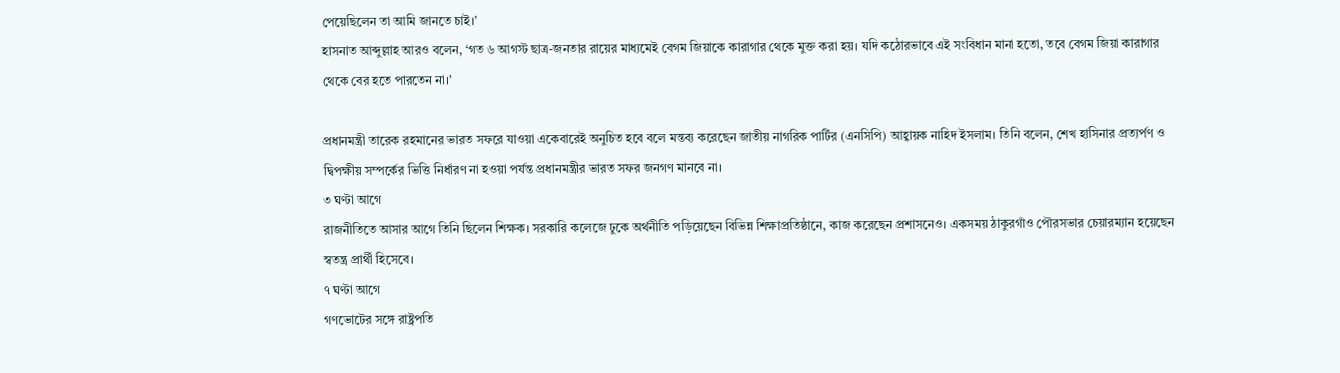পেয়েছিলেন তা আমি জানতে চাই।’
হাসনাত আব্দুল্লাহ আরও বলেন, ‘গত ৬ আগস্ট ছাত্র-জনতার রায়ের মাধ্যমেই বেগম জিয়াকে কারাগার থেকে মুক্ত করা হয়। যদি কঠোরভাবে এই সংবিধান মানা হতো, তবে বেগম জিয়া কারাগার থেকে বের হতে পারতেন না।’

প্রধানমন্ত্রী তারেক রহমানের ভারত সফরে যাওয়া একেবারেই অনুচিত হবে বলে মন্তব্য করেছেন জাতীয় নাগরিক পার্টির (এনসিপি) আহ্বায়ক নাহিদ ইসলাম। তিনি বলেন, শেখ হাসিনার প্রত্যর্পণ ও দ্বিপক্ষীয় সম্পর্কের ভিত্তি নির্ধারণ না হওয়া পর্যন্ত প্রধানমন্ত্রীর ভারত সফর জনগণ মানবে না।
৩ ঘণ্টা আগে
রাজনীতিতে আসার আগে তিনি ছিলেন শিক্ষক। সরকারি কলেজে ঢুকে অর্থনীতি পড়িয়েছেন বিভিন্ন শিক্ষাপ্রতিষ্ঠানে, কাজ করেছেন প্রশাসনেও। একসময় ঠাকুরগাঁও পৌরসভার চেয়ারম্যান হয়েছেন স্বতন্ত্র প্রার্থী হিসেবে।
৭ ঘণ্টা আগে
গণভোটের সঙ্গে রাষ্ট্রপতি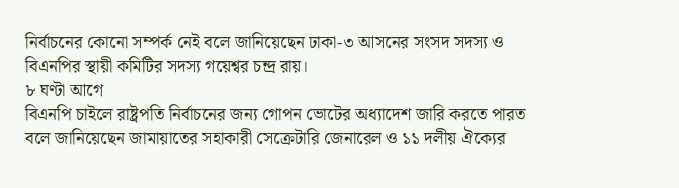নির্বাচনের কোনো সম্পর্ক নেই বলে জানিয়েছেন ঢাকা-৩ আসনের সংসদ সদস্য ও বিএনপির স্থায়ী কমিটির সদস্য গয়েশ্বর চন্দ্র রায়।
৮ ঘণ্টা আগে
বিএনপি চাইলে রাষ্ট্রপতি নির্বাচনের জন্য গোপন ভোটের অধ্যাদেশ জারি করতে পারত বলে জানিয়েছেন জামায়াতের সহাকারী সেক্রেটারি জেনারেল ও ১১ দলীয় ঐক্যের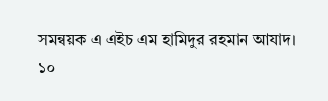সমন্বয়ক এ এইচ এম হামিদুর রহমান আযাদ।
১০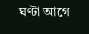ঘণ্টা আগে